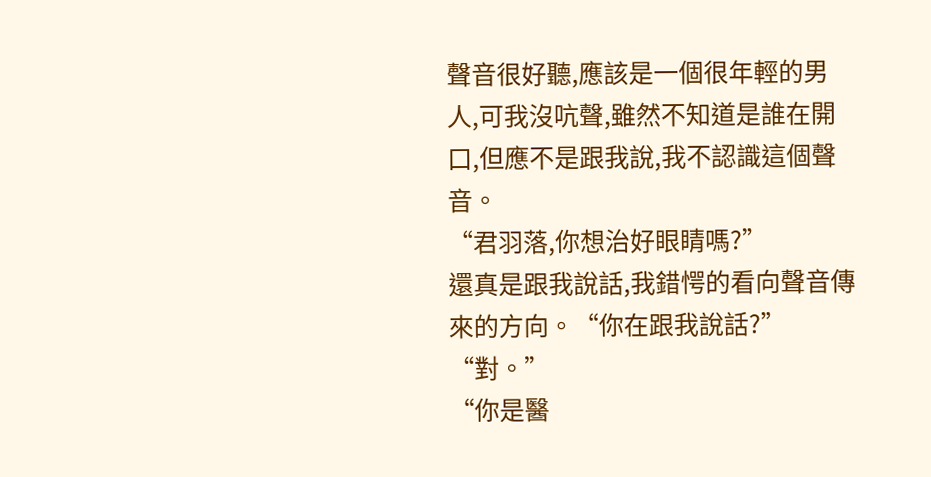聲音很好聽,應該是一個很年輕的男人,可我沒吭聲,雖然不知道是誰在開口,但應不是跟我說,我不認識這個聲音。
“君羽落,你想治好眼睛嗎?”
還真是跟我說話,我錯愕的看向聲音傳來的方向。“你在跟我說話?”
“對。”
“你是醫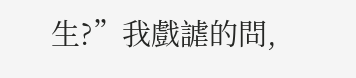生?”我戲謔的問,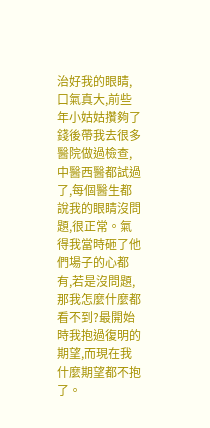治好我的眼睛,口氣真大,前些年小姑姑攢夠了錢後帶我去很多醫院做過檢查,中醫西醫都試過了,每個醫生都說我的眼睛沒問題,很正常。氣得我當時砸了他們場子的心都有,若是沒問題,那我怎麼什麼都看不到?最開始時我抱過復明的期望,而現在我什麼期望都不抱了。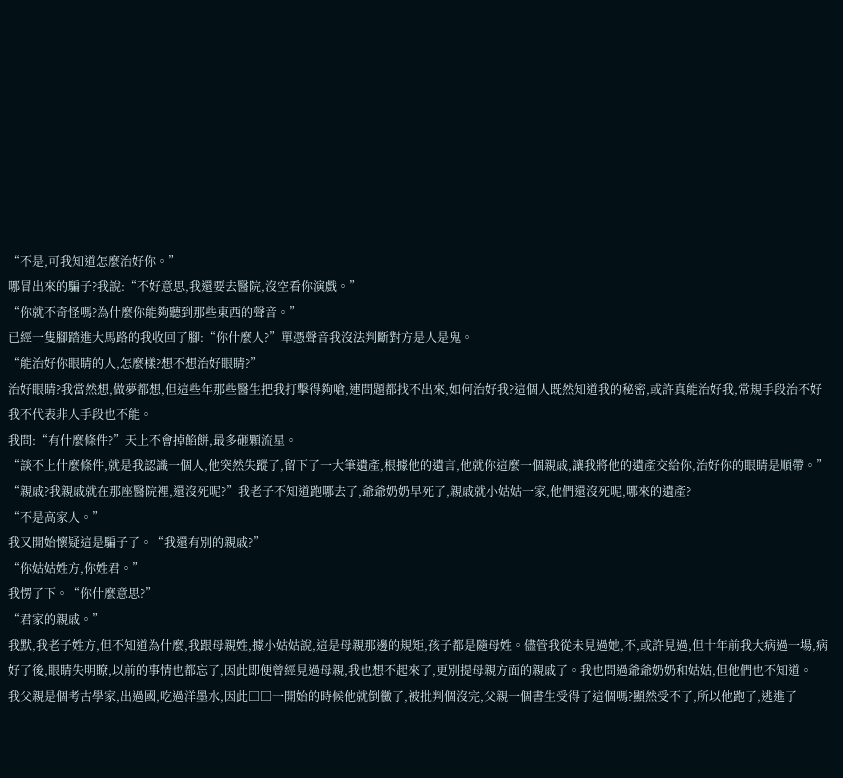“不是,可我知道怎麼治好你。”
哪冒出來的騙子?我說:“不好意思,我還要去醫院,沒空看你演戲。”
“你就不奇怪嗎?為什麼你能夠聽到那些東西的聲音。”
已經一隻腳踏進大馬路的我收回了腳:“你什麼人?”單憑聲音我沒法判斷對方是人是鬼。
“能治好你眼睛的人,怎麼樣?想不想治好眼睛?”
治好眼睛?我當然想,做夢都想,但這些年那些醫生把我打擊得夠嗆,連問題都找不出來,如何治好我?這個人既然知道我的秘密,或許真能治好我,常規手段治不好我不代表非人手段也不能。
我問:“有什麼條件?”天上不會掉餡餅,最多砸顆流星。
“談不上什麼條件,就是我認識一個人,他突然失蹤了,留下了一大筆遺產,根據他的遺言,他就你這麼一個親戚,讓我將他的遺產交給你,治好你的眼睛是順帶。”
“親戚?我親戚就在那座醫院裡,還沒死呢?”我老子不知道跑哪去了,爺爺奶奶早死了,親戚就小姑姑一家,他們還沒死呢,哪來的遺產?
“不是高家人。”
我又開始懷疑這是騙子了。“我還有別的親戚?”
“你姑姑姓方,你姓君。”
我愣了下。“你什麼意思?”
“君家的親戚。”
我默,我老子姓方,但不知道為什麼,我跟母親姓,據小姑姑說,這是母親那邊的規矩,孩子都是隨母姓。儘管我從未見過她,不,或許見過,但十年前我大病過一場,病好了後,眼睛失明瞭,以前的事情也都忘了,因此即便曾經見過母親,我也想不起來了,更別提母親方面的親戚了。我也問過爺爺奶奶和姑姑,但他們也不知道。
我父親是個考古學家,出過國,吃過洋墨水,因此□□一開始的時候他就倒黴了,被批判個沒完,父親一個書生受得了這個嗎?顯然受不了,所以他跑了,逃進了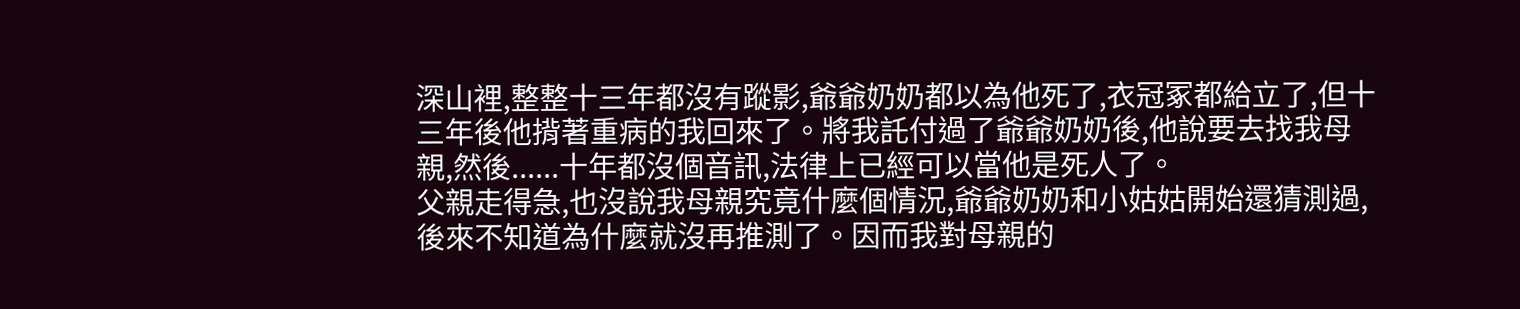深山裡,整整十三年都沒有蹤影,爺爺奶奶都以為他死了,衣冠冢都給立了,但十三年後他揹著重病的我回來了。將我託付過了爺爺奶奶後,他說要去找我母親,然後......十年都沒個音訊,法律上已經可以當他是死人了。
父親走得急,也沒說我母親究竟什麼個情況,爺爺奶奶和小姑姑開始還猜測過,後來不知道為什麼就沒再推測了。因而我對母親的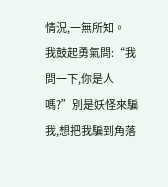情況,一無所知。
我鼓起勇氣問:“我問一下,你是人嗎?”別是妖怪來騙我,想把我騙到角落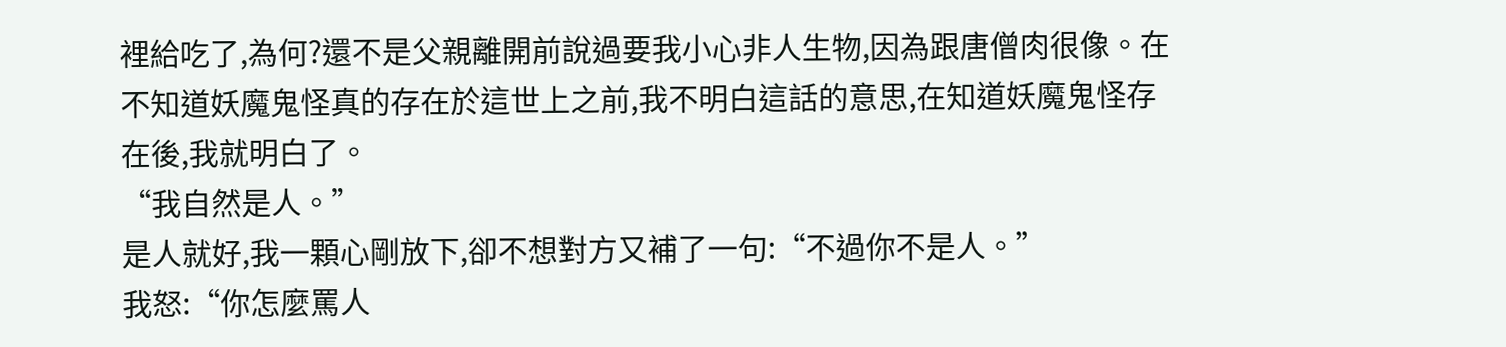裡給吃了,為何?還不是父親離開前說過要我小心非人生物,因為跟唐僧肉很像。在不知道妖魔鬼怪真的存在於這世上之前,我不明白這話的意思,在知道妖魔鬼怪存在後,我就明白了。
“我自然是人。”
是人就好,我一顆心剛放下,卻不想對方又補了一句:“不過你不是人。”
我怒:“你怎麼罵人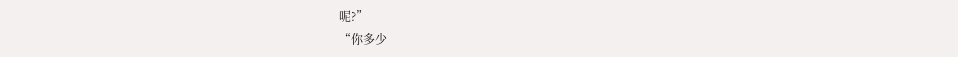呢?”
“你多少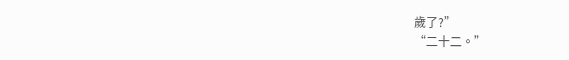歲了?”
“二十二。”